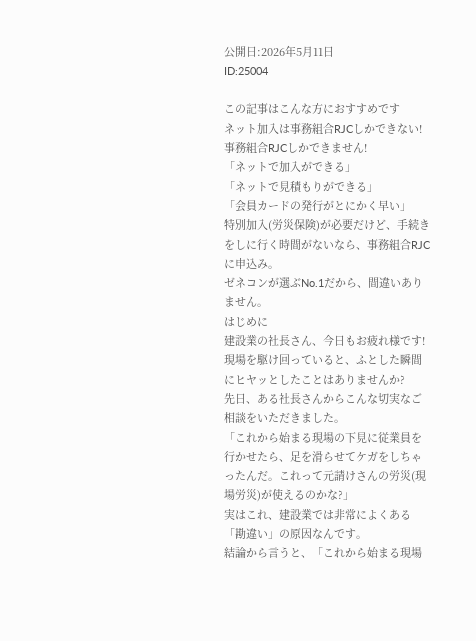公開日:2026年5月11日
ID:25004

この記事はこんな方におすすめです
ネット加入は事務組合RJCしかできない!
事務組合RJCしかできません!
「ネットで加入ができる」
「ネットで見積もりができる」
「会員カードの発行がとにかく早い」
特別加入(労災保険)が必要だけど、手続きをしに行く時間がないなら、事務組合RJCに申込み。
ゼネコンが選ぶNo.1だから、間違いありません。
はじめに
建設業の社長さん、今日もお疲れ様です! 現場を駆け回っていると、ふとした瞬間にヒヤッとしたことはありませんか?
先日、ある社長さんからこんな切実なご相談をいただきました。
「これから始まる現場の下見に従業員を行かせたら、足を滑らせてケガをしちゃったんだ。これって元請けさんの労災(現場労災)が使えるのかな?」
実はこれ、建設業では非常によくある「勘違い」の原因なんです。
結論から言うと、「これから始まる現場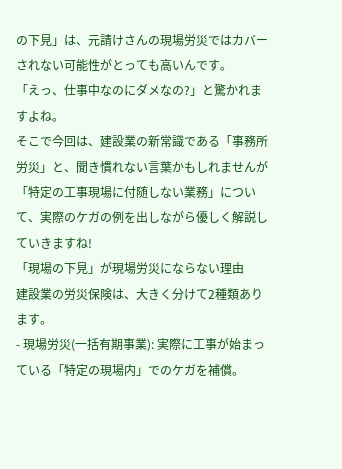の下見」は、元請けさんの現場労災ではカバーされない可能性がとっても高いんです。
「えっ、仕事中なのにダメなの?」と驚かれますよね。
そこで今回は、建設業の新常識である「事務所労災」と、聞き慣れない言葉かもしれませんが「特定の工事現場に付随しない業務」について、実際のケガの例を出しながら優しく解説していきますね!
「現場の下見」が現場労災にならない理由
建設業の労災保険は、大きく分けて2種類あります。
- 現場労災(一括有期事業): 実際に工事が始まっている「特定の現場内」でのケガを補償。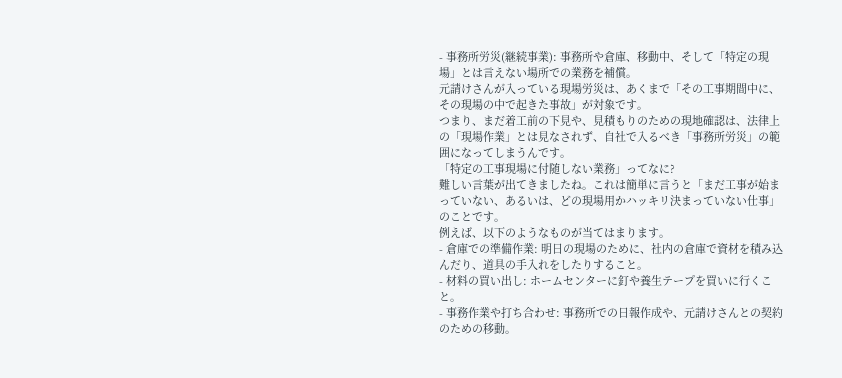- 事務所労災(継続事業): 事務所や倉庫、移動中、そして「特定の現場」とは言えない場所での業務を補償。
元請けさんが入っている現場労災は、あくまで「その工事期間中に、その現場の中で起きた事故」が対象です。
つまり、まだ着工前の下見や、見積もりのための現地確認は、法律上の「現場作業」とは見なされず、自社で入るべき「事務所労災」の範囲になってしまうんです。
「特定の工事現場に付随しない業務」ってなに?
難しい言葉が出てきましたね。これは簡単に言うと「まだ工事が始まっていない、あるいは、どの現場用かハッキリ決まっていない仕事」のことです。
例えば、以下のようなものが当てはまります。
- 倉庫での準備作業: 明日の現場のために、社内の倉庫で資材を積み込んだり、道具の手入れをしたりすること。
- 材料の買い出し: ホームセンターに釘や養生テープを買いに行くこと。
- 事務作業や打ち合わせ: 事務所での日報作成や、元請けさんとの契約のための移動。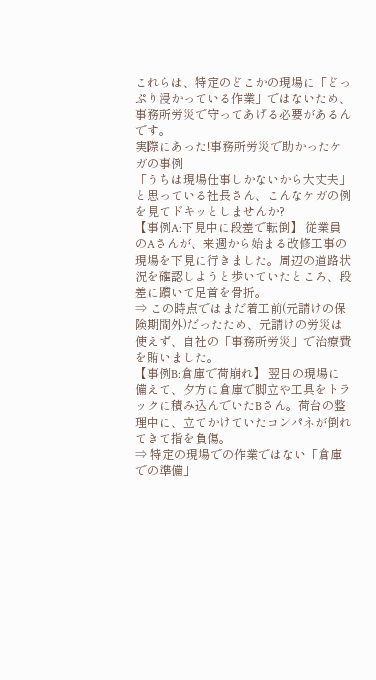これらは、特定のどこかの現場に「どっぷり浸かっている作業」ではないため、事務所労災で守ってあげる必要があるんです。
実際にあった!事務所労災で助かったケガの事例
「うちは現場仕事しかないから大丈夫」と思っている社長さん、こんなケガの例を見てドキッとしませんか?
【事例A:下見中に段差で転倒】 従業員のAさんが、来週から始まる改修工事の現場を下見に行きました。周辺の道路状況を確認しようと歩いていたところ、段差に躓いて足首を骨折。
⇒ この時点ではまだ着工前(元請けの保険期間外)だったため、元請けの労災は使えず、自社の「事務所労災」で治療費を賄いました。
【事例B:倉庫で荷崩れ】 翌日の現場に備えて、夕方に倉庫で脚立や工具をトラックに積み込んでいたBさん。荷台の整理中に、立てかけていたコンパネが倒れてきて指を負傷。
⇒ 特定の現場での作業ではない「倉庫での準備」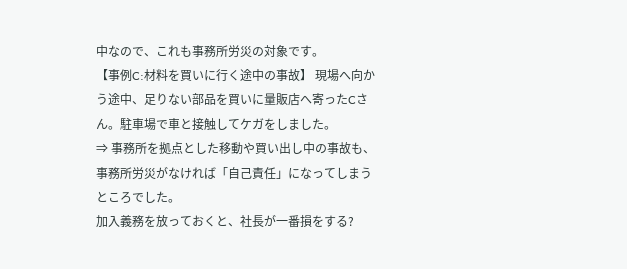中なので、これも事務所労災の対象です。
【事例C:材料を買いに行く途中の事故】 現場へ向かう途中、足りない部品を買いに量販店へ寄ったCさん。駐車場で車と接触してケガをしました。
⇒ 事務所を拠点とした移動や買い出し中の事故も、事務所労災がなければ「自己責任」になってしまうところでした。
加入義務を放っておくと、社長が一番損をする?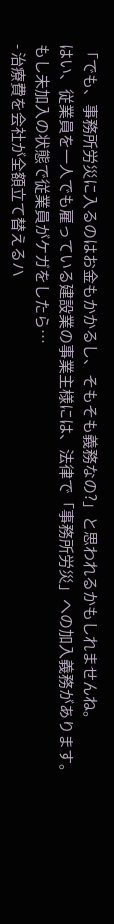「でも、事務所労災に入るのはお金もかかるし、そもそも義務なの?」と思われるかもしれませんね。
はい、従業員を一人でも雇っている建設業の事業主様には、法律で「事務所労災」への加入義務があります。
もし未加入の状態で従業員がケガをしたら…
- 治療費を会社が全額立て替えるハ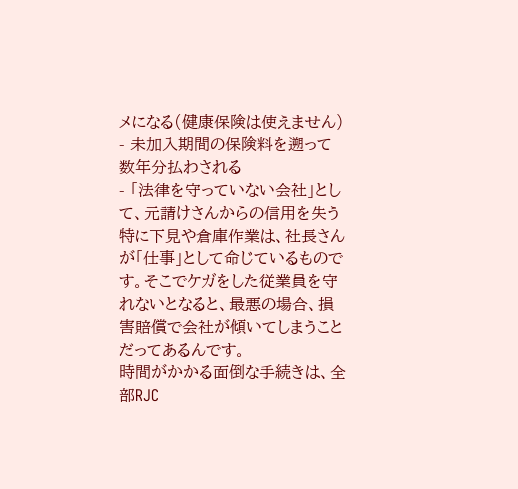メになる(健康保険は使えません)
- 未加入期間の保険料を遡って数年分払わされる
- 「法律を守っていない会社」として、元請けさんからの信用を失う
特に下見や倉庫作業は、社長さんが「仕事」として命じているものです。そこでケガをした従業員を守れないとなると、最悪の場合、損害賠償で会社が傾いてしまうことだってあるんです。
時間がかかる面倒な手続きは、全部RJC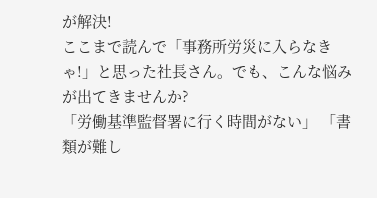が解決!
ここまで読んで「事務所労災に入らなきゃ!」と思った社長さん。でも、こんな悩みが出てきませんか?
「労働基準監督署に行く時間がない」 「書類が難し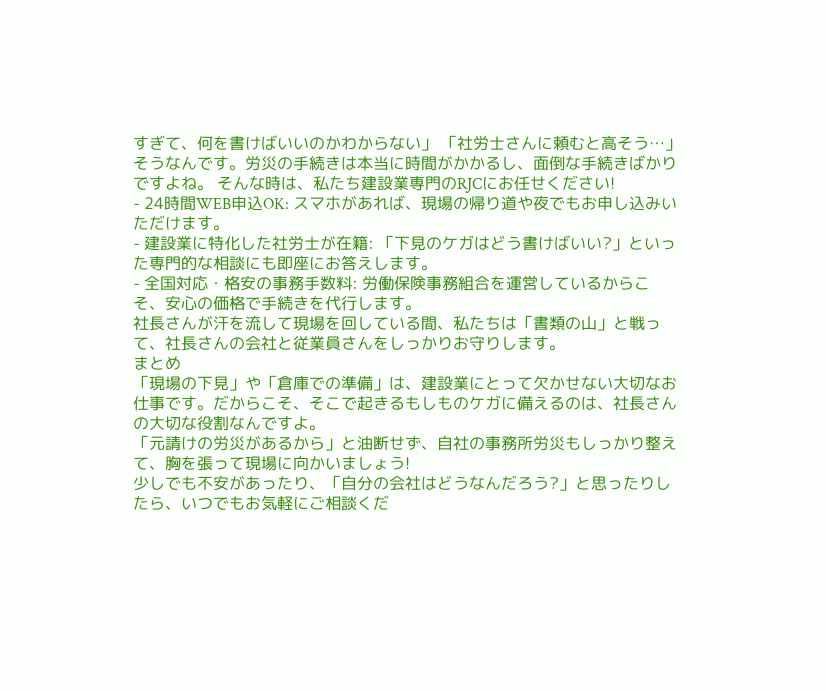すぎて、何を書けばいいのかわからない」 「社労士さんに頼むと高そう…」
そうなんです。労災の手続きは本当に時間がかかるし、面倒な手続きばかりですよね。 そんな時は、私たち建設業専門のRJCにお任せください!
- 24時間WEB申込OK: スマホがあれば、現場の帰り道や夜でもお申し込みいただけます。
- 建設業に特化した社労士が在籍: 「下見のケガはどう書けばいい?」といった専門的な相談にも即座にお答えします。
- 全国対応・格安の事務手数料: 労働保険事務組合を運営しているからこそ、安心の価格で手続きを代行します。
社長さんが汗を流して現場を回している間、私たちは「書類の山」と戦って、社長さんの会社と従業員さんをしっかりお守りします。
まとめ
「現場の下見」や「倉庫での準備」は、建設業にとって欠かせない大切なお仕事です。だからこそ、そこで起きるもしものケガに備えるのは、社長さんの大切な役割なんですよ。
「元請けの労災があるから」と油断せず、自社の事務所労災もしっかり整えて、胸を張って現場に向かいましょう!
少しでも不安があったり、「自分の会社はどうなんだろう?」と思ったりしたら、いつでもお気軽にご相談くだ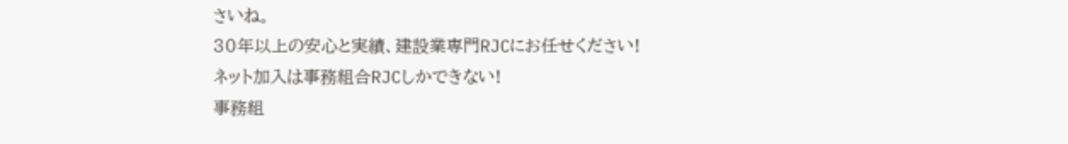さいね。
30年以上の安心と実績、建設業専門RJCにお任せください!
ネット加入は事務組合RJCしかできない!
事務組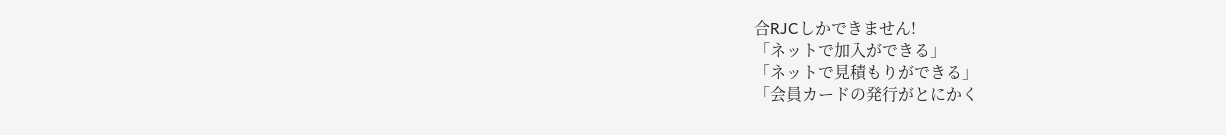合RJCしかできません!
「ネットで加入ができる」
「ネットで見積もりができる」
「会員カードの発行がとにかく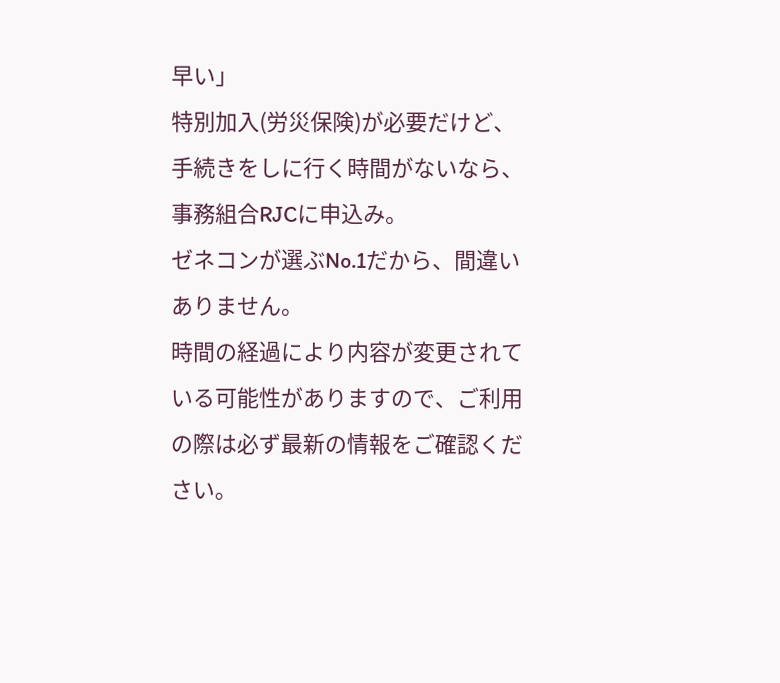早い」
特別加入(労災保険)が必要だけど、手続きをしに行く時間がないなら、事務組合RJCに申込み。
ゼネコンが選ぶNo.1だから、間違いありません。
時間の経過により内容が変更されている可能性がありますので、ご利用の際は必ず最新の情報をご確認ください。